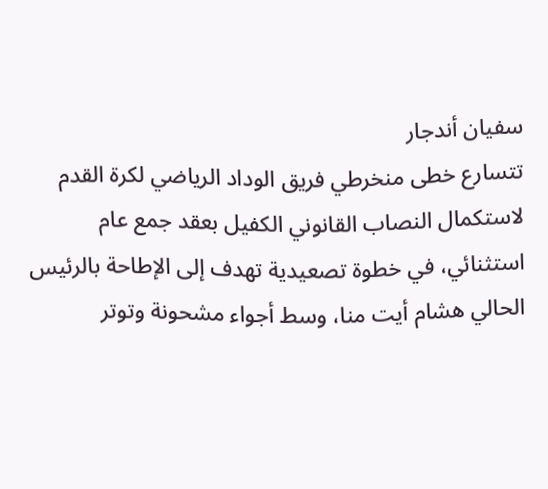سفيان أندجار
تتسارع خطى منخرطي فريق الوداد الرياضي لكرة القدم لاستكمال النصاب القانوني الكفيل بعقد جمع عام استثنائي، في خطوة تصعيدية تهدف إلى الإطاحة بالرئيس الحالي هشام أيت منا، وسط أجواء مشحونة وتوتر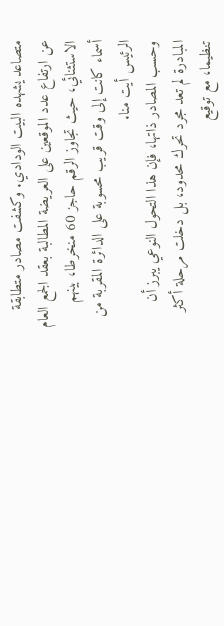متصاعد يشهده البيت الودادي. وكشفت مصادر متطابقة عن ارتفاع عدد الموقعين على العريضة المطالبة بعقد الجمع العام الاستثنائي، حيث تجاوز الرقم حاجز 60 منخرطا، بينهم أسماء كانت إلى وقت قريب محسوبة على الدائرة المقربة من الرئيس أيت منا.
وحسب المصادر ذاتها، فإن هذا التحول النوعي يبرز أن المبادرة لم تعد مجرد تحرك محدود، بل دخلت مرحلة أكثر تنظيما، مع توقيع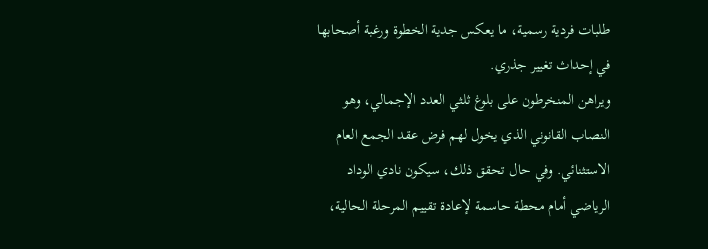طلبات فردية رسمية، ما يعكس جدية الخطوة ورغبة أصحابها في إحداث تغيير جذري.
ويراهن المنخرطون على بلوغ ثلثي العدد الإجمالي، وهو النصاب القانوني الذي يخول لهم فرض عقد الجمع العام الاستثنائي. وفي حال تحقق ذلك، سيكون نادي الوداد الرياضي أمام محطة حاسمة لإعادة تقييم المرحلة الحالية،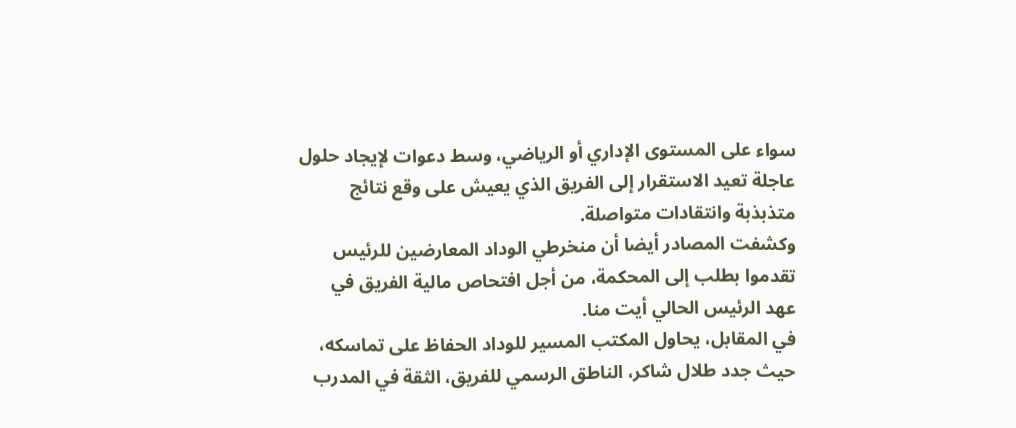سواء على المستوى الإداري أو الرياضي، وسط دعوات لإيجاد حلول عاجلة تعيد الاستقرار إلى الفريق الذي يعيش على وقع نتائج متذبذبة وانتقادات متواصلة.
وكشفت المصادر أيضا أن منخرطي الوداد المعارضين للرئيس تقدموا بطلب إلى المحكمة، من أجل افتحاص مالية الفريق في عهد الرئيس الحالي أيت منا.
في المقابل، يحاول المكتب المسير للوداد الحفاظ على تماسكه، حيث جدد طلال شاكر، الناطق الرسمي للفريق، الثقة في المدرب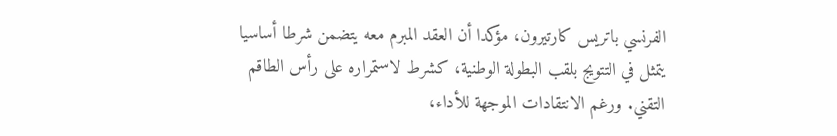الفرنسي باتريس كارتيرون، مؤكدا أن العقد المبرم معه يتضمن شرطا أساسيا يتمثل في التتويج بلقب البطولة الوطنية، كشرط لاستمراره على رأس الطاقم التقني. ورغم الانتقادات الموجهة للأداء،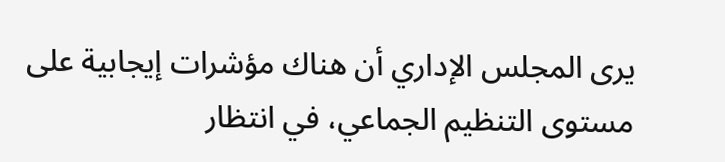يرى المجلس الإداري أن هناك مؤشرات إيجابية على مستوى التنظيم الجماعي، في انتظار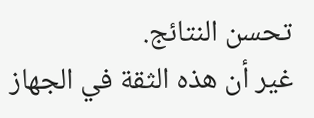تحسن النتائج.
غير أن هذه الثقة في الجهاز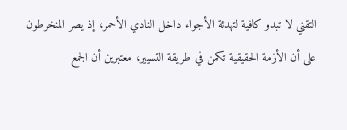التقني لا تبدو كافية لتهدئة الأجواء داخل النادي الأحمر، إذ يصر المنخرطون على أن الأزمة الحقيقية تكمن في طريقة التسيير، معتبرين أن الجمع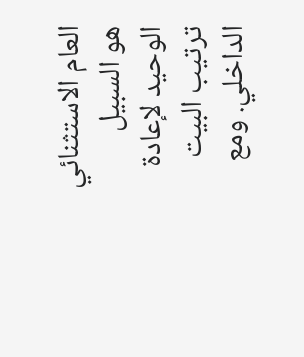العام الاستثنائي هو السبيل الوحيد لإعادة ترتيب البيت الداخلي. ومع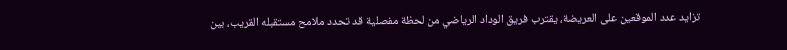تزايد عدد الموقعين على العريضة، يقترب فريق الوداد الرياضي من لحظة مفصلية قد تحدد ملامح مستقبله القريب، بين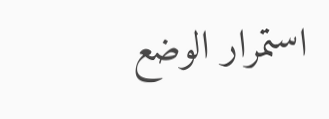استمرار الوضع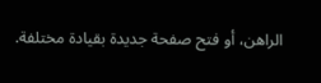الراهن، أو فتح صفحة جديدة بقيادة مختلفة.